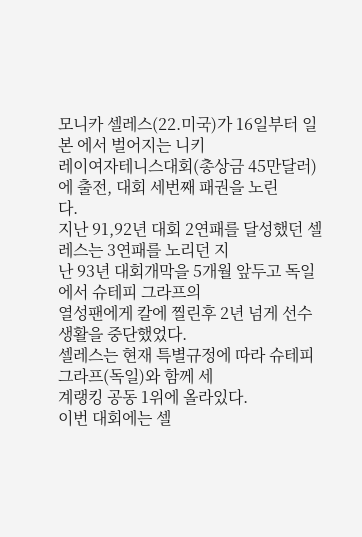모니카 셀레스(22.미국)가 16일부터 일본 에서 벌어지는 니키
레이여자테니스대회(총상금 45만달러)에 출전, 대회 세번째 패권을 노린
다.
지난 91,92년 대회 2연패를 달성했던 셀레스는 3연패를 노리던 지
난 93년 대회개막을 5개월 앞두고 독일 에서 슈테피 그라프의
열성팬에게 칼에 찔린후 2년 넘게 선수생활을 중단했었다.
셀레스는 현재 특별규정에 따라 슈테피 그라프(독일)와 함께 세
계랭킹 공동 1위에 올라있다.
이번 대회에는 셀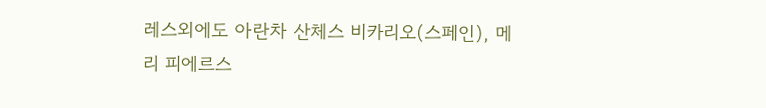레스외에도 아란차 산체스 비카리오(스페인), 메
리 피에르스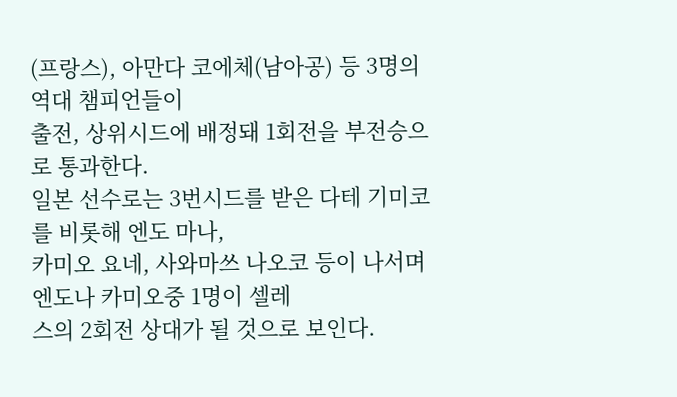(프랑스), 아만다 코에체(남아공) 등 3명의 역대 챔피언들이
출전, 상위시드에 배정돼 1회전을 부전승으로 통과한다.
일본 선수로는 3번시드를 받은 다테 기미코를 비롯해 엔도 마나,
카미오 요네, 사와마쓰 나오코 등이 나서며 엔도나 카미오중 1명이 셀레
스의 2회전 상대가 될 것으로 보인다.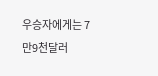우승자에게는 7만9천달러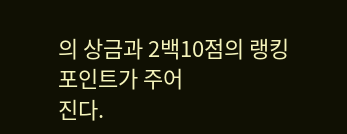의 상금과 2백10점의 랭킹 포인트가 주어
진다.